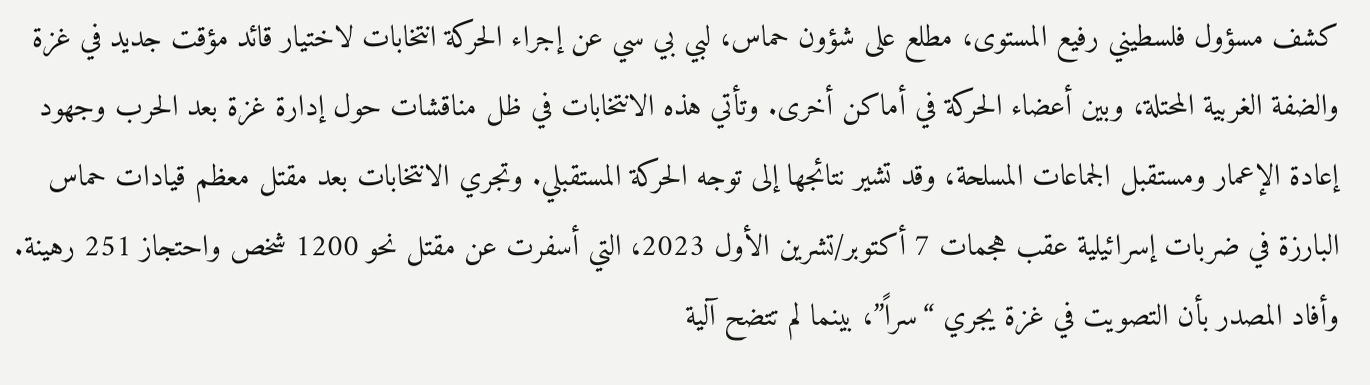كشف مسؤول فلسطيني رفيع المستوى، مطلع على شؤون حماس، لبي بي سي عن إجراء الحركة انتخابات لاختيار قائد مؤقت جديد في غزة والضفة الغربية المحتلة، وبين أعضاء الحركة في أماكن أخرى. وتأتي هذه الانتخابات في ظل مناقشات حول إدارة غزة بعد الحرب وجهود إعادة الإعمار ومستقبل الجماعات المسلحة، وقد تشير نتائجها إلى توجه الحركة المستقبلي. وتجري الانتخابات بعد مقتل معظم قيادات حماس البارزة في ضربات إسرائيلية عقب هجمات 7 أكتوبر/تشرين الأول 2023، التي أسفرت عن مقتل نحو 1200 شخص واحتجاز 251 رهينة. وأفاد المصدر بأن التصويت في غزة يجري “سراً”، بينما لم تتضح آلية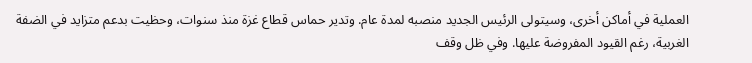العملية في أماكن أخرى، وسيتولى الرئيس الجديد منصبه لمدة عام. وتدير حماس قطاع غزة منذ سنوات، وحظيت بدعم متزايد في الضفة الغربية، رغم القيود المفروضة عليها. وفي ظل وقف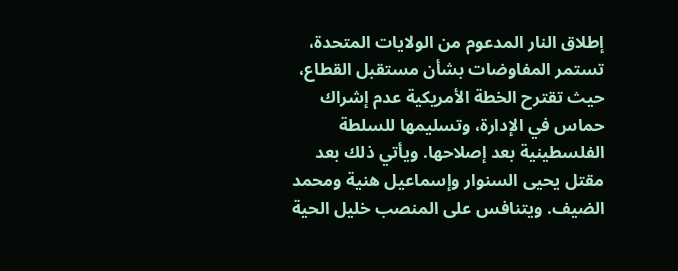إطلاق النار المدعوم من الولايات المتحدة، تستمر المفاوضات بشأن مستقبل القطاع، حيث تقترح الخطة الأمريكية عدم إشراك حماس في الإدارة، وتسليمها للسلطة الفلسطينية بعد إصلاحها. ويأتي ذلك بعد مقتل يحيى السنوار وإسماعيل هنية ومحمد الضيف. ويتنافس على المنصب خليل الحية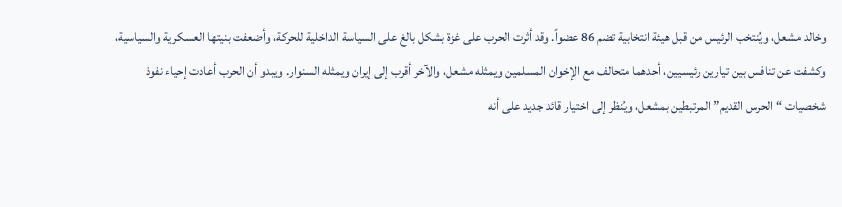وخالد مشعل، ويُنتخب الرئيس من قبل هيئة انتخابية تضم 86 عضواً. وقد أثرت الحرب على غزة بشكل بالغ على السياسة الداخلية للحركة، وأضعفت بنيتها العسكرية والسياسية، وكشفت عن تنافس بين تيارين رئيسيين، أحدهما متحالف مع الإخوان المسلمين ويمثله مشعل، والآخر أقرب إلى إيران ويمثله السنوار. ويبدو أن الحرب أعادت إحياء نفوذ شخصيات “الحرس القديم” المرتبطين بمشعل، ويُنظر إلى اختيار قائد جديد على أنه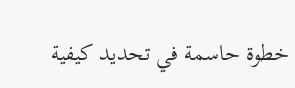خطوة حاسمة في تحديد كيفية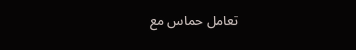تعامل حماس مع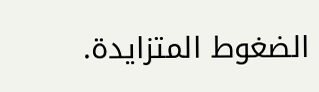الضغوط المتزايدة.